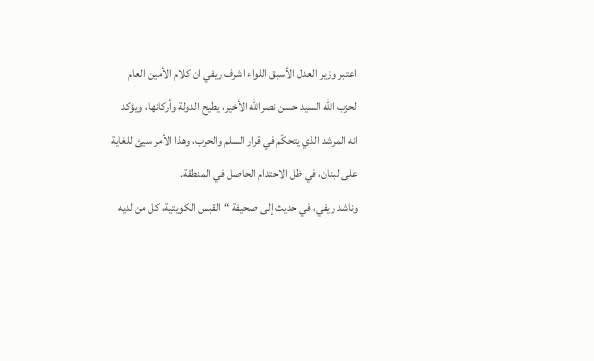اعتبر وزير العدل الأسبق اللواء اشرف ريفي ان كلام الأمين العام لحزب الله السيد حسن نصرالله الأخير، يطيح الدولة وأركانها، ويؤكد انه المرشد الذي يتحكّم في قرار السلم والحرب، وهذا الأمر سيئ للغاية على لبنان، في ظل الاحتدام الحاصل في المنطقة.
وناشد ريفي، في حديث إلى صحيفة “القبس الكويتية، كل من لديه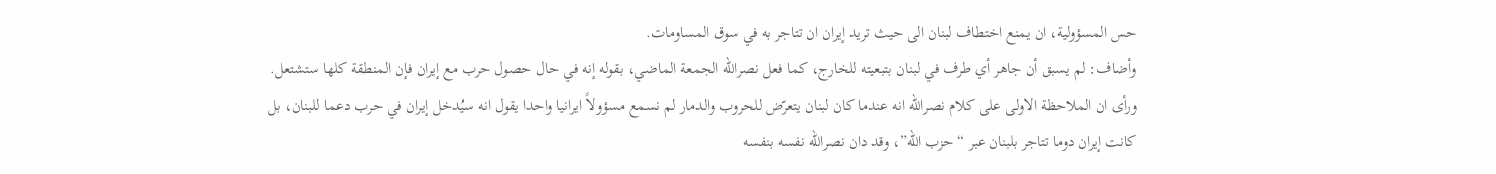حس المسؤولية، ان يمنع اختطاف لبنان الى حيث تريد إيران ان تتاجر به في سوق المساومات.
وأضاف: لم يسبق أن جاهر أي طرف في لبنان بتبعيته للخارج، كما فعل نصرالله الجمعة الماضي، بقوله إنه في حال حصول حرب مع إيران فإن المنطقة كلها ستشتعل. ورأى ان الملاحظة الاولى على كلام نصرالله انه عندما كان لبنان يتعرّض للحروب والدمار لم نسمع مسؤولاً ايرانيا واحدا يقول انه سيُدخل إيران في حرب دعما للبنان، بل كانت إيران دوما تتاجر بلبنان عبر “حزب الله”، وقد دان نصرالله نفسه بنفسه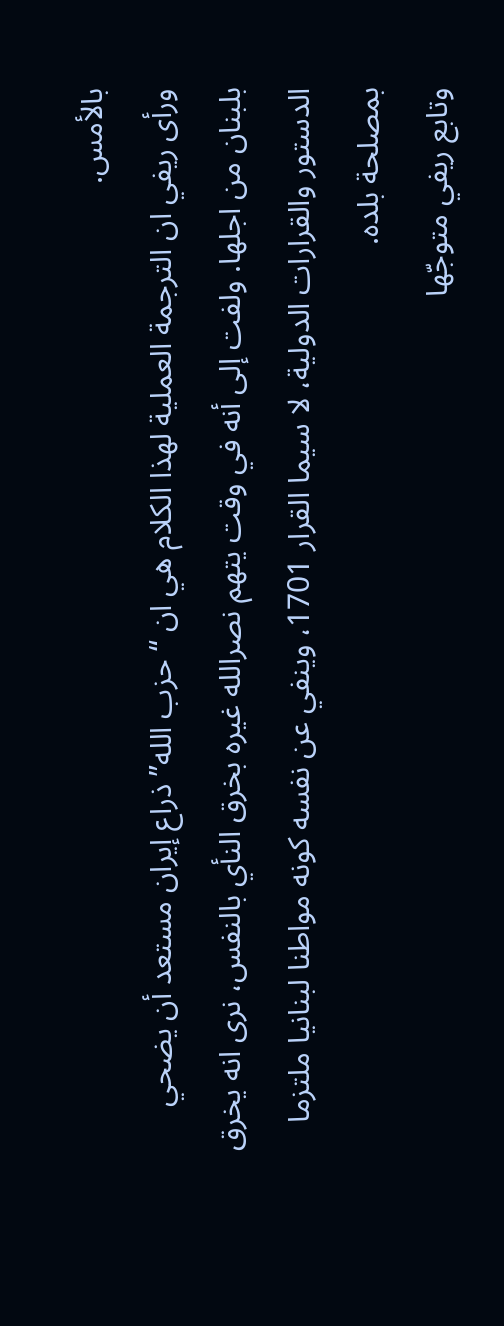بالأمس.
ورأى ريفي ان الترجمة العملية لهذا الكلام هي ان “حزب الله” ذراع إيران مستعد أن يضحي بلبنان من اجلها. ولفت إلى أنه في وقت يتهم نصرالله غيره بخرق النأي بالنفس، نرى انه يخرق الدستور والقرارات الدولية، لا سيما القرار 1701، وينفي عن نفسه كونه مواطنا لبنانيا ملتزما بمصلحة بلده.
وتابع ريفي متوجّها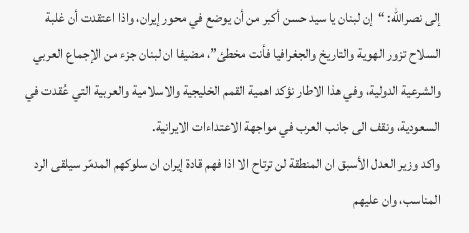إلى نصرالله: “إن لبنان يا سيد حسن أكبر من أن يوضع في محور إيران، واذا اعتقدت أن غلبة السلاح تزور الهوية والتاريخ والجغرافيا فأنت مخطئ”، مضيفا ان لبنان جزء من الإجماع العربي والشرعية الدولية، وفي هذا الاطار نؤكد اهمية القمم الخليجية والاسلامية والعربية التي عُقدت في السعودية، ونقف الى جانب العرب في مواجهة الاعتداءات الايرانية.
واكد وزير العدل الأسبق ان المنطقة لن ترتاح الا اذا فهم قادة إيران ان سلوكهم المدمّر سيلقى الرد المناسب، وان عليهم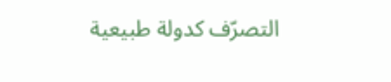التصرّف كدولة طبيعية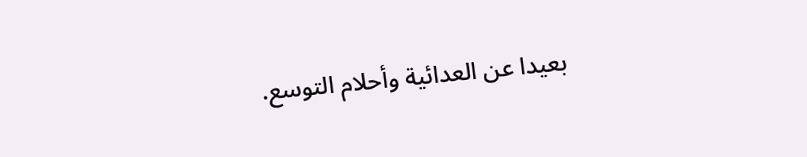بعيدا عن العدائية وأحلام التوسع.